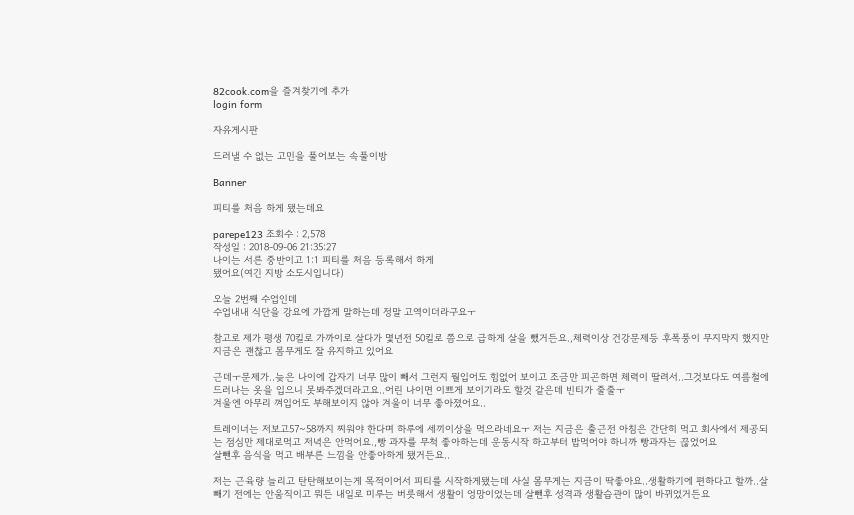82cook.com을 즐겨찾기에 추가
login form

자유게시판

드러낼 수 없는 고민을 풀어보는 속풀이방

Banner

피티를 처음 하게 됐는데요

parepe123 조회수 : 2,578
작성일 : 2018-09-06 21:35:27
나이는 서른 중반이고 1:1 피티를 처음 등록해서 하게
됐어요(여긴 지방 소도시입니다)

오늘 2번째 수업인데
수업내내 식단을 강요에 가깝게 말하는데 정말 고역이더라구요ㅜ

참고로 제가 평생 70킬로 가까이로 살다가 몇년전 50킬로 쯤으로 급하게 살을 뺐거든요.,체력이상 건강문제등 후폭풍이 무지막지 했지만 지금은 괜찮고 몸무게도 잘 유지하고 있어요

근데ㅜ문제가..늦은 나이에 갑자기 너무 많이 빼서 그런지 뭘입어도 힘없어 보이고 조금만 피곤하면 체력이 딸려서..그것보다도 여름철에 드러나는 옷을 입으니 못봐주겠더라고요..어린 나이면 이쁘게 보이기라도 할것 같은데 빈티가 줄줄ㅜ
겨울엔 아무리 껴입어도 부해보이지 않아 겨울이 너무 좋아졌어요..

트레이너는 저보고57~58까지 찌워야 한다며 하루에 세끼이상을 먹으라네요ㅜ 저는 지금은 출근전 아침은 간단히 먹고 회사에서 제공되는 점심만 제대로먹고 저녁은 안먹어요.,빵 과자를 무척 좋아하는데 운동시작 하고부터 밥먹어야 하니까 빵과자는 끊었어요
살뺀후 음식을 먹고 배부른 느낌을 안좋아하게 됐거든요..

저는 근육량 늘리고 탄탄해보이는게 목적이어서 피티를 시작하게됐는데 사실 몸무게는 지금이 딱좋아요..생활하기에 편하다고 할까..살빼기 전에는 안움직이고 뭐든 내일로 미루는 버릇해서 생활이 엉망이었는데 살뺀후 성격과 생활습관이 많이 바뀌었거든요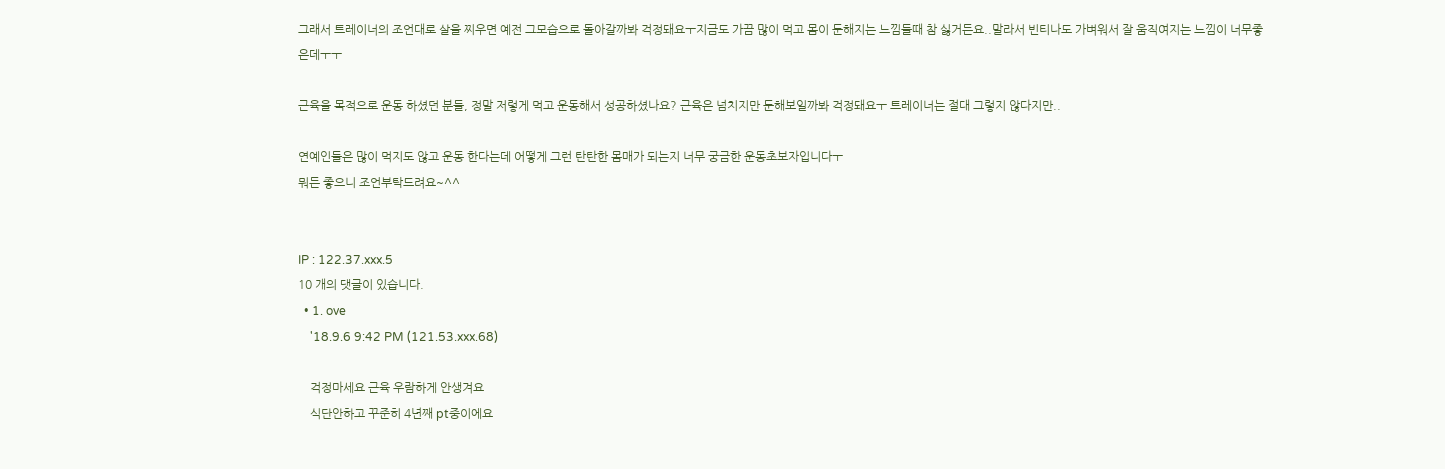그래서 트레이너의 조언대로 살을 찌우면 예전 그모습으로 돌아갈까봐 걱정돼요ㅜ지금도 가끔 많이 먹고 몸이 둔해지는 느낌들때 참 싫거든요..말라서 빈티나도 가벼워서 잘 움직여지는 느낌이 너무좋은데ㅜㅜ

근육을 목적으로 운동 하셨던 분들, 정말 저렇게 먹고 운동해서 성공하셨나요? 근육은 넘치지만 둔해보일까봐 걱정돼요ㅜ 트레이너는 절대 그렇지 않다지만..

연예인들은 많이 먹지도 않고 운동 한다는데 어떻게 그런 탄탄한 몸매가 되는지 너무 궁금한 운동초보자입니다ㅜ
뭐든 좋으니 조언부탁드려요~^^


IP : 122.37.xxx.5
10 개의 댓글이 있습니다.
  • 1. ove
    '18.9.6 9:42 PM (121.53.xxx.68)

    걱정마세요 근육 우람하게 안생겨요
    식단안하고 꾸준히 4년째 pt중이에요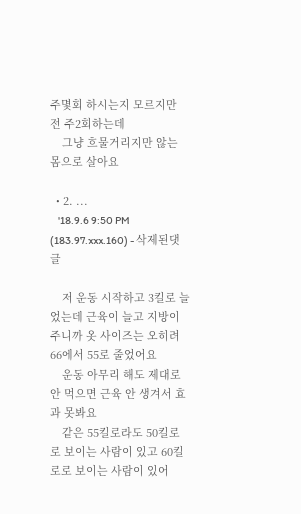주몇회 하시는지 모르지만 전 주2회하는데
    그냥 흐물거리지만 않는 몸으로 살아요

  • 2. ...
    '18.9.6 9:50 PM (183.97.xxx.160) - 삭제된댓글

    저 운동 시작하고 3킬로 늘었는데 근육이 늘고 지방이 주니까 옷 사이즈는 오히려 66에서 55로 줄었어요
    운동 아무리 해도 제대로 안 먹으면 근육 안 생겨서 효과 못봐요
    같은 55킬로라도 50킬로로 보이는 사람이 있고 60킬로로 보이는 사람이 있어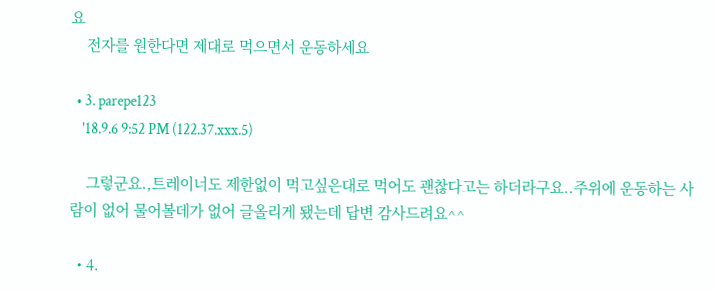요
    전자를 원한다면 제대로 먹으면서 운동하세요

  • 3. parepe123
    '18.9.6 9:52 PM (122.37.xxx.5)

    그렇군요.,트레이너도 제한없이 먹고싶은대로 먹어도 괜찮다고는 하더라구요..주위에 운동하는 사람이 없어 물어볼데가 없어 글올리게 됐는데 답변 감사드려요^^

  • 4.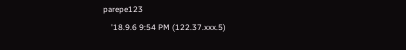parepe123
    '18.9.6 9:54 PM (122.37.xxx.5)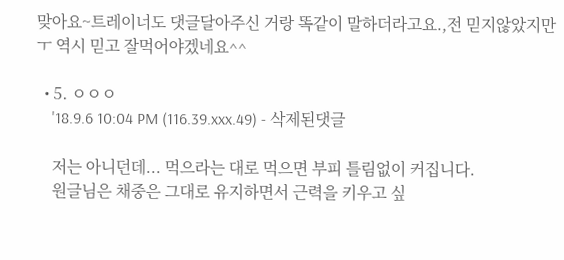맞아요~트레이너도 댓글달아주신 거랑 똑같이 말하더라고요.,전 믿지않았지만ㅜ 역시 믿고 잘먹어야겠네요^^

  • 5. ㅇㅇㅇ
    '18.9.6 10:04 PM (116.39.xxx.49) - 삭제된댓글

    저는 아니던데... 먹으라는 대로 먹으면 부피 틀림없이 커집니다.
    원글님은 채중은 그대로 유지하면서 근력을 키우고 싶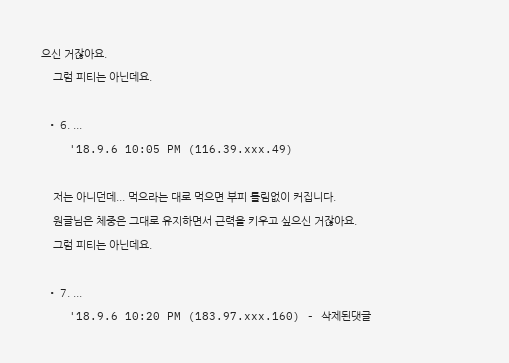으신 거잖아요.
    그럼 피티는 아닌데요.

  • 6. ...
    '18.9.6 10:05 PM (116.39.xxx.49)

    저는 아니던데... 먹으라는 대로 먹으면 부피 틀림없이 커집니다.
    원글님은 체중은 그대로 유지하면서 근력을 키우고 싶으신 거잖아요.
    그럼 피티는 아닌데요.

  • 7. ...
    '18.9.6 10:20 PM (183.97.xxx.160) - 삭제된댓글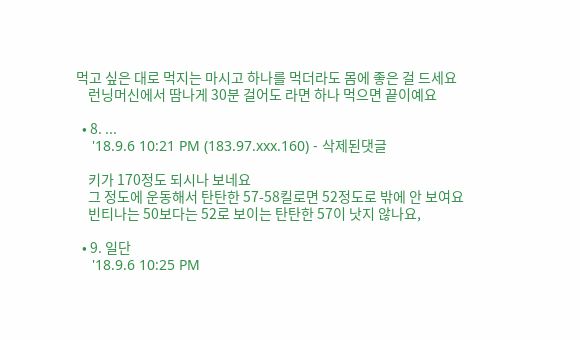먹고 싶은 대로 먹지는 마시고 하나를 먹더라도 몸에 좋은 걸 드세요
    런닝머신에서 땀나게 30분 걸어도 라면 하나 먹으면 끝이예요

  • 8. ...
    '18.9.6 10:21 PM (183.97.xxx.160) - 삭제된댓글

    키가 170정도 되시나 보네요
    그 정도에 운동해서 탄탄한 57-58킬로면 52정도로 밖에 안 보여요
    빈티나는 50보다는 52로 보이는 탄탄한 57이 낫지 않나요,

  • 9. 일단
    '18.9.6 10:25 PM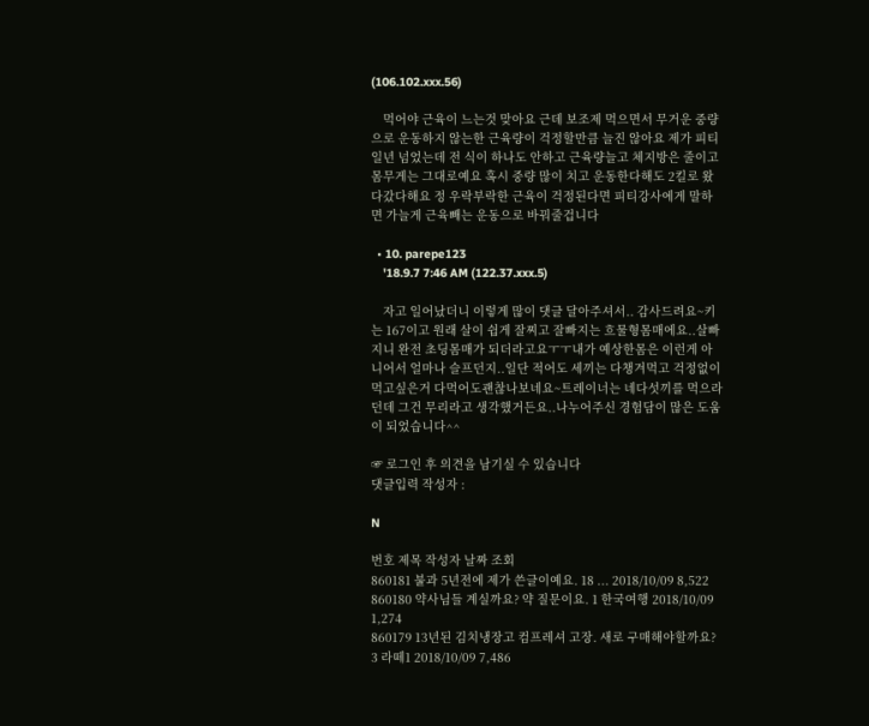(106.102.xxx.56)

    먹어야 근육이 느는것 맞아요 근데 보조제 먹으면서 무거운 중량으로 운동하지 않는한 근육량이 걱정할만큼 늘진 않아요 제가 피티 일년 넘었는데 전 식이 하나도 안하고 근육량늘고 체지방은 줄이고 몸무게는 그대로예요 혹시 중량 많이 치고 운동한다해도 2킬로 왔다갔다해요 정 우락부락한 근육이 걱정된다면 피티강사에게 말하면 가늘게 근육빼는 운동으로 바꿔줄겁니다

  • 10. parepe123
    '18.9.7 7:46 AM (122.37.xxx.5)

    자고 일어났더니 이렇게 많이 댓글 달아주셔서.. 감사드려요~키는 167이고 원래 살이 쉽게 잘찌고 잘빠지는 흐물형몸매에요..살빠지니 완전 초딩몸매가 되더라고요ㅜㅜ내가 예상한몸은 이런게 아니어서 얼마나 슬프던지..일단 적어도 세끼는 다챙겨먹고 걱정없이 먹고싶은거 다먹어도괜찮나보네요~트레이너는 네다섯끼를 먹으라던데 그건 무리라고 생각했거든요..나누어주신 경험담이 많은 도움이 되었습니다^^

☞ 로그인 후 의견을 남기실 수 있습니다
댓글입력 작성자 :

N

번호 제목 작성자 날짜 조회
860181 불과 5년전에 제가 쓴글이예요. 18 ... 2018/10/09 8,522
860180 약사님들 계실까요? 약 질문이요. 1 한국여행 2018/10/09 1,274
860179 13년된 김치냉장고 컴프레셔 고장. 새로 구매해야할까요? 3 라떼1 2018/10/09 7,486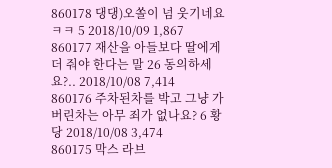860178 댕댕)오쏠이 넘 웃기네요 ㅋㅋ 5 2018/10/09 1,867
860177 재산을 아들보다 딸에게 더 줘야 한다는 말 26 동의하세요?.. 2018/10/08 7,414
860176 주차된차를 박고 그냥 가버린차는 아무 죄가 없나요? 6 황당 2018/10/08 3,474
860175 막스 라브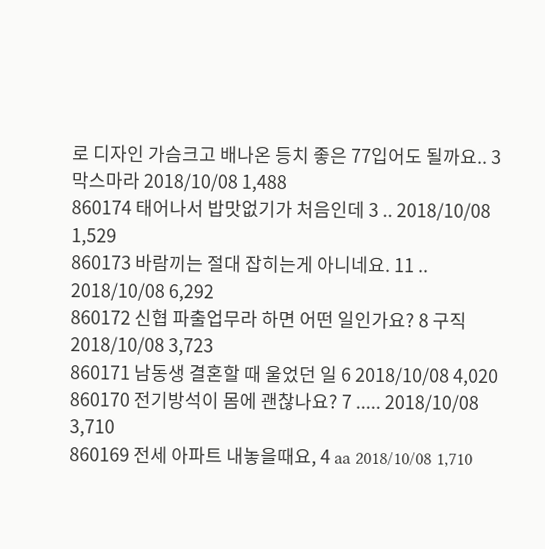로 디자인 가슴크고 배나온 등치 좋은 77입어도 될까요.. 3 막스마라 2018/10/08 1,488
860174 태어나서 밥맛없기가 처음인데 3 .. 2018/10/08 1,529
860173 바람끼는 절대 잡히는게 아니네요. 11 .. 2018/10/08 6,292
860172 신협 파출업무라 하면 어떤 일인가요? 8 구직 2018/10/08 3,723
860171 남동생 결혼할 때 울었던 일 6 2018/10/08 4,020
860170 전기방석이 몸에 괜찮나요? 7 ..... 2018/10/08 3,710
860169 전세 아파트 내놓을때요, 4 aa 2018/10/08 1,710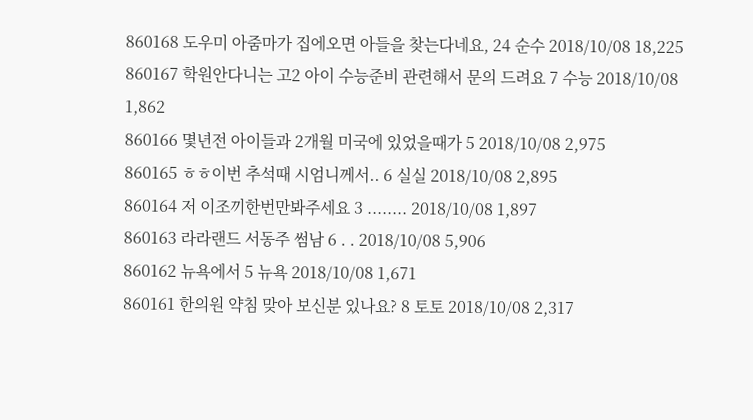860168 도우미 아줌마가 집에오면 아들을 찾는다네요, 24 순수 2018/10/08 18,225
860167 학원안다니는 고2 아이 수능준비 관련해서 문의 드려요 7 수능 2018/10/08 1,862
860166 몇년전 아이들과 2개월 미국에 있었을때가 5 2018/10/08 2,975
860165 ㅎㅎ이번 추석때 시엄니께서.. 6 실실 2018/10/08 2,895
860164 저 이조끼한번만봐주세요 3 ........ 2018/10/08 1,897
860163 라라랜드 서동주 썸남 6 . . 2018/10/08 5,906
860162 뉴욕에서 5 뉴욕 2018/10/08 1,671
860161 한의원 약침 맞아 보신분 있나요? 8 토토 2018/10/08 2,317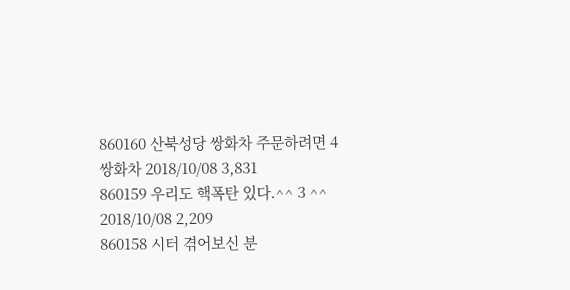860160 산북성당 쌍화차 주문하려면 4 쌍화차 2018/10/08 3,831
860159 우리도 핵폭탄 있다.^^ 3 ^^ 2018/10/08 2,209
860158 시터 겪어보신 분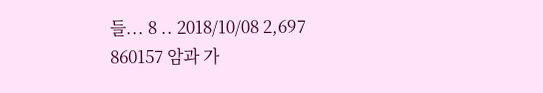들... 8 .. 2018/10/08 2,697
860157 암과 가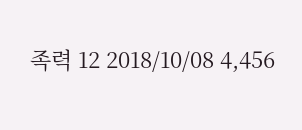족력 12 2018/10/08 4,456